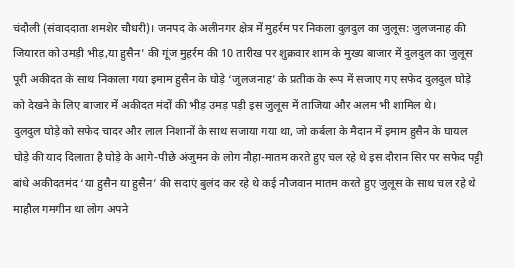चंदौली (संवाददाता शमशेर चौधरी)। जनपद के अलीनगर क्षेत्र में मुहर्रम पर निकला दुलदुल का जुलूस: जुलजनाह की जियारत को उमड़ी भीड़,या हुसैन’ की गूंज मुहर्रम की 10 तारीख पर शुक्रवार शाम के मुख्य बाजार में दुलदुल का जुलूस पूरी अकीदत के साथ निकाला गया इमाम हुसैन के घोड़े ‘जुलजनाह’ के प्रतीक के रूप में सजाए गए सफेद दुलदुल घोड़े को देखने के लिए बाजार में अकीदत मंदों की भीड़ उमड़ पड़ी इस जुलूस में ताजिया और अलम भी शामिल थे।
दुलदुल घोड़े को सफेद चादर और लाल निशानों के साथ सजाया गया था, जो कर्बला के मैदान में इमाम हुसैन के घायल घोड़े की याद दिलाता है घोड़े के आगे-पीछे अंजुमन के लोग नौहा-मातम करते हुए चल रहे थे इस दौरान सिर पर सफेद पट्टी बांधे अकीदतमंद ‘या हुसैन या हुसैन’ की सदाएं बुलंद कर रहे थे कई नौजवान मातम करते हुए जुलूस के साथ चल रहे थे माहौल गमगीन था लोग अपने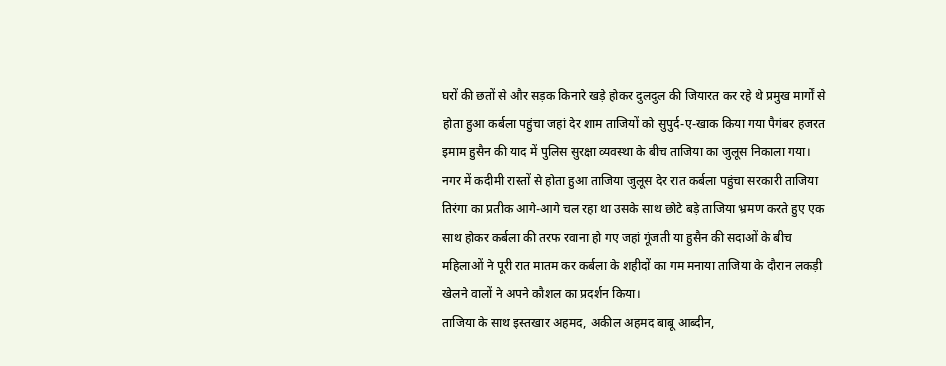घरों की छतों से और सड़क किनारे खड़े होकर दुलदुल की जियारत कर रहे थे प्रमुख मार्गों से होता हुआ कर्बला पहुंचा जहां देर शाम ताजियों को सुपुर्द-ए-खाक किया गया पैगंबर हजरत इमाम हुसैन की याद में पुलिस सुरक्षा व्यवस्था के बीच ताजिया का जुलूस निकाला गया।
नगर में कदीमी रास्तों से होता हुआ ताजिया जुलूस देर रात कर्बला पहुंचा सरकारी ताजिया तिरंगा का प्रतीक आगे-आगे चल रहा था उसके साथ छोटे बड़े ताजिया भ्रमण करते हुए एक साथ होकर कर्बला की तरफ रवाना हो गए जहां गूंजती या हुसैन की सदाओं के बीच महिलाओं ने पूरी रात मातम कर कर्बला के शहीदों का गम मनाया ताजिया के दौरान लकड़ी खेलने वालों ने अपने कौशल का प्रदर्शन किया।
ताजिया के साथ इस्तखार अहमद, अकील अहमद बाबू आब्दीन,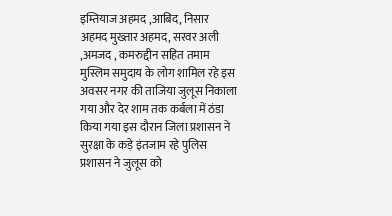इम्तियाज अहमद ,आबिद, निसार अहमद मुख्तार अहमद, सरवर अली ,अमजद , कमरुद्दीन सहित तमाम मुस्लिम समुदाय के लोग शामिल रहे इस अवसर नगर की ताजिया जुलूस निकाला गया और देर शाम तक कर्बला में ठंडा किया गया इस दौरान जिला प्रशासन ने सुरक्षा के कड़े इंतजाम रहे पुलिस प्रशासन ने जुलूस को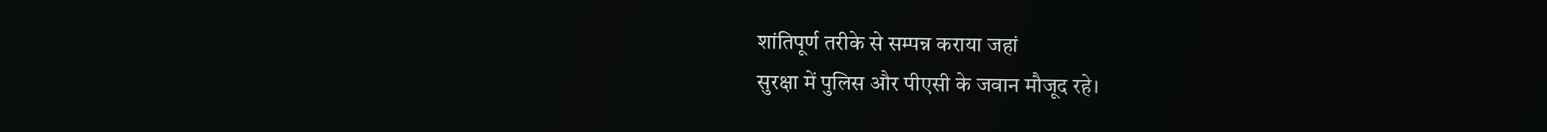शांतिपूर्ण तरीके से सम्पन्न कराया जहां
सुरक्षा में पुलिस और पीएसी के जवान मौजूद रहे।